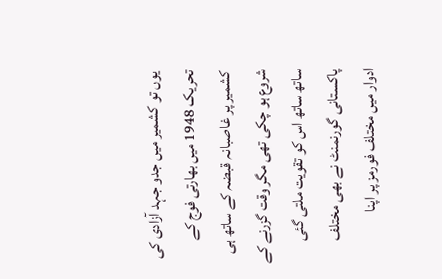یوں تو کشمیر میں جدو جہد آزادی کی تحریک 1948 میں بھارتی فوج کے کشمیر پر غاصبانہ قبضہ کے ساتھ ہی شروع ہو چکی تھی مگر وقت گزرنے کے ساتھ ساتھ اس کو تقویت ملتی گئی پاکستانی گورنمنٹ نے بھی مختلف ادوار میں مختلف فورمز پر اپنا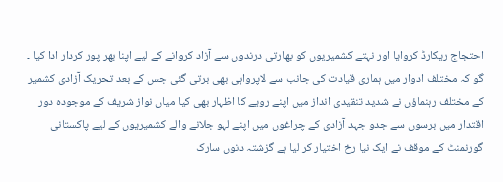احتجاج ریکارڈ کروایا اور نہتے کشمیریوں کو بھارتی درندوں سے آزاد کروانے کے لیے اپنا بھر پور کردار ادا کیا ۔ گو کہ مختلف ادوار میں ہماری قیادت کی جانب سے لاپرواہی بھی برتی گئی جس کے بعد تحریک آزادی کشمیر کے مختلف رہنماؤں نے شدید تنقیدی انداز میں اپنے رویے کا اظہار بھی کیا میاں نواز شریف کے موجودہ دور اقتدار میں برسوں سے جدو جہد آزادی کے چراغوں میں اپنے لہو جلانے والے کشمیریوں کے لیے پاکستانی گورنمنٹ کے موقف نے ایک نیا رخ اختیار کر لیا ہے گزشتہ دنوں سارک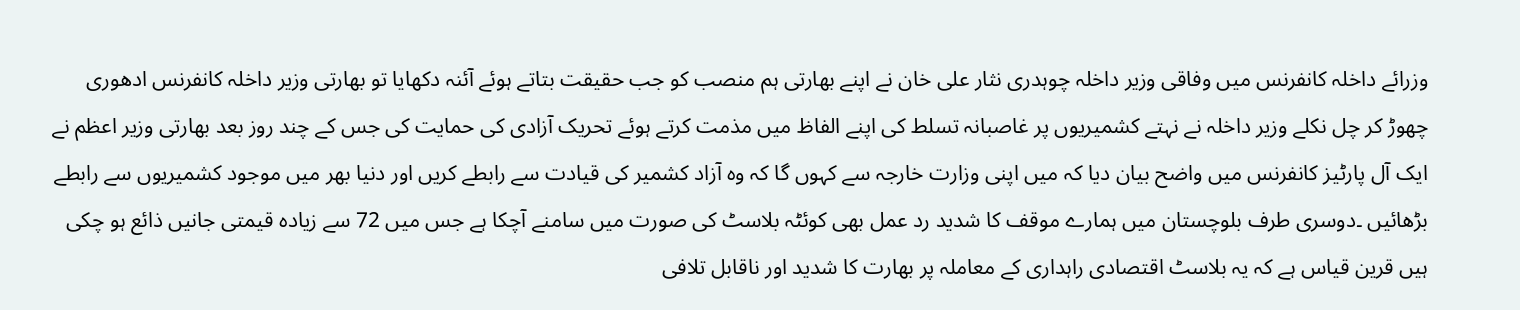وزرائے داخلہ کانفرنس میں وفاقی وزیر داخلہ چوہدری نثار علی خان نے اپنے بھارتی ہم منصب کو جب حقیقت بتاتے ہوئے آئنہ دکھایا تو بھارتی وزیر داخلہ کانفرنس ادھوری چھوڑ کر چل نکلے وزیر داخلہ نے نہتے کشمیریوں پر غاصبانہ تسلط کی اپنے الفاظ میں مذمت کرتے ہوئے تحریک آزادی کی حمایت کی جس کے چند روز بعد بھارتی وزیر اعظم نے ایک آل پارٹیز کانفرنس میں واضح بیان دیا کہ میں اپنی وزارت خارجہ سے کہوں گا کہ وہ آزاد کشمیر کی قیادت سے رابطے کریں اور دنیا بھر میں موجود کشمیریوں سے رابطے بڑھائیں ۔دوسری طرف بلوچستان میں ہمارے موقف کا شدید رد عمل بھی کوئٹہ بلاسٹ کی صورت میں سامنے آچکا ہے جس میں 72 سے زیادہ قیمتی جانیں ذائع ہو چکی ہیں قرین قیاس ہے کہ یہ بلاسٹ اقتصادی راہداری کے معاملہ پر بھارت کا شدید اور ناقابل تلافی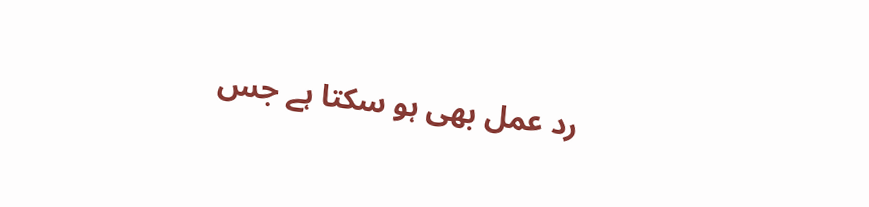رد عمل بھی ہو سکتا ہے جس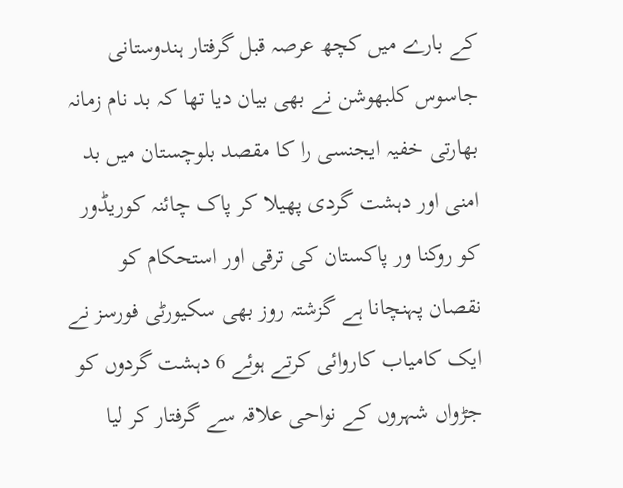کے بارے میں کچھ عرصہ قبل گرفتار ہندوستانی جاسوس کلبھوشن نے بھی بیان دیا تھا کہ بد نام زمانہ بھارتی خفیہ ایجنسی را کا مقصد بلوچستان میں بد امنی اور دہشت گردی پھیلا کر پاک چائنہ کوریڈور کو روکنا ور پاکستان کی ترقی اور استحکام کو نقصان پہنچانا ہے گزشتہ روز بھی سکیورٹی فورسز نے ایک کامیاب کاروائی کرتے ہوئے 6 دہشت گردوں کو جڑواں شہروں کے نواحی علاقہ سے گرفتار کر لیا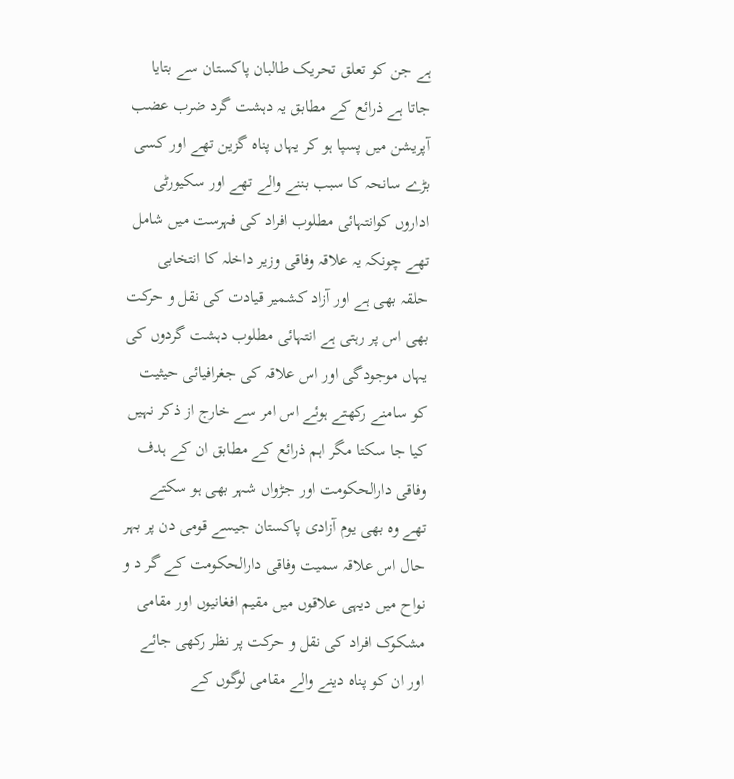ہے جن کو تعلق تحریک طالبان پاکستان سے بتایا جاتا ہے ذرائع کے مطابق یہ دہشت گرد ضرب عضب آپریشن میں پسپا ہو کر یہاں پناہ گزین تھے اور کسی بڑے سانحہ کا سبب بننے والے تھے اور سکیورٹی اداروں کوانتہائی مطلوب افراد کی فہرست میں شامل تھے چونکہ یہ علاقہ وفاقی وزیر داخلہ کا انتخابی حلقہ بھی ہے اور آزاد کشمیر قیادت کی نقل و حرکت بھی اس پر رہتی ہے انتہائی مطلوب دہشت گردوں کی یہاں موجودگی اور اس علاقہ کی جغرافیائی حیثیت کو سامنے رکھتے ہوئے اس امر سے خارج از ذکر نہیں کیا جا سکتا مگر اہم ذرائع کے مطابق ان کے ہدف وفاقی دارالحکومت اور جڑواں شہر بھی ہو سکتے تھے وہ بھی یوم آزادی پاکستان جیسے قومی دن پر بہر حال اس علاقہ سمیت وفاقی دارالحکومت کے گر د و نواح میں دیہی علاقوں میں مقیم افغانیوں اور مقامی مشکوک افراد کی نقل و حرکت پر نظر رکھی جائے اور ان کو پناہ دینے والے مقامی لوگوں کے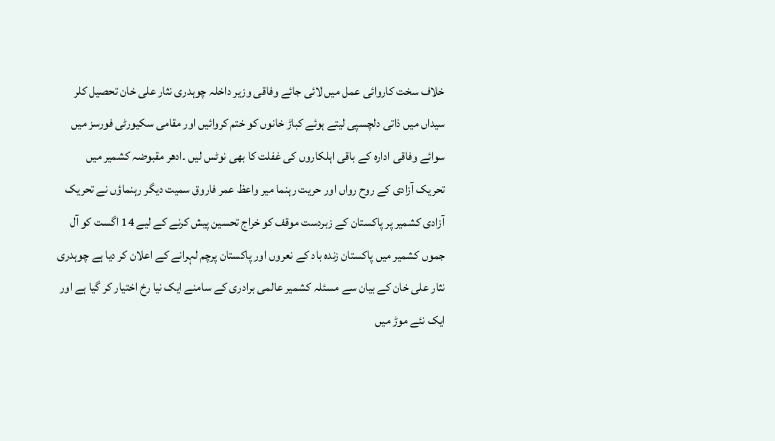خلاف سخت کاروائی عمل میں لائی جائے وفاقی وزیر داخلہ چوہدری نثار علی خان تحصیل کلر سیداں میں ذاتی دلچسپی لیتے ہوئے کباڑ خانوں کو ختم کروائیں اور مقامی سکیورٹی فورسز میں سوائے وفاقی ادارہ کے باقی اہلکاروں کی غفلت کا بھی نوٹس لیں ۔ادھر مقبوضہ کشمیر میں تحریک آزادی کے روح رواں اور حریت رہنما میر واعظ عمر فاروق سمیت دیگر رہنماؤں نے تحریک آزادی کشمیر پر پاکستان کے زبردست موقف کو خراج تحسین پیش کرنے کے لیے 14 اگست کو آل جموں کشمیر میں پاکستان زندہ باد کے نعروں اور پاکستان پرچم لہرانے کے اعلان کر دیا ہے چوہدری نثار علی خان کے بیان سے مسئلہ کشمیر عالمی برادری کے سامنے ایک نیا رخ اختیار کر گیا ہے اور ایک نئے موڑ میں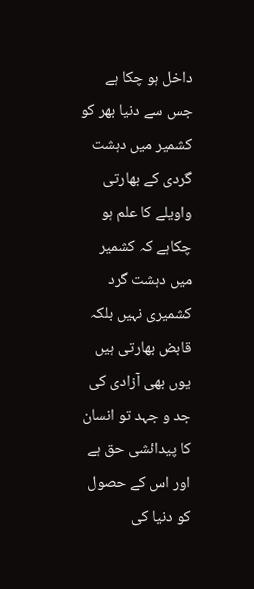داخل ہو چکا ہے جس سے دنیا بھر کو کشمیر میں دہشت گردی کے بھارتی واویلے کا علم ہو چکاہے کہ کشمیر میں دہشت گرد کشمیری نہیں بلکہ قابض بھارتی ہیں یوں بھی آزادی کی جد و جہد تو انسان کا پیدائشی حق ہے اور اس کے حصول کو دنیا کی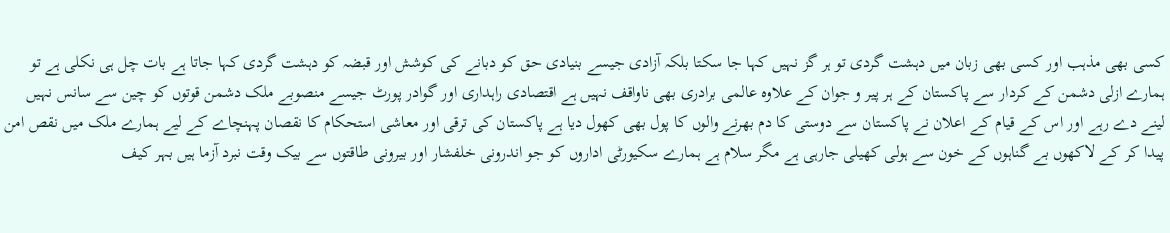کسی بھی مذہب اور کسی بھی زبان میں دہشت گردی تو ہر گز نہیں کہا جا سکتا بلکہ آزادی جیسے بنیادی حق کو دبانے کی کوشش اور قبضہ کو دہشت گردی کہا جاتا ہے بات چل ہی نکلی ہے تو ہمارے ازلی دشمن کے کردار سے پاکستان کے ہر پیر و جوان کے علاوہ عالمی برادری بھی ناواقف نہیں ہے اقتصادی راہداری اور گوادر پورٹ جیسے منصوبے ملک دشمن قوتوں کو چین سے سانس نہیں لینے دے رہے اور اس کے قیام کے اعلان نے پاکستان سے دوستی کا دم بھرنے والوں کا پول بھی کھول دیا ہے پاکستان کی ترقی اور معاشی استحکام کا نقصان پہنچاے کے لیے ہمارے ملک میں نقص امن پیدا کر کے لاکھوں بے گناہوں کے خون سے ہولی کھیلی جارہی ہے مگر سلام ہے ہمارے سکیورٹی اداروں کو جو اندرونی خلفشار اور بیرونی طاقتوں سے بیک وقت نبرد آزما ہیں بہر کیف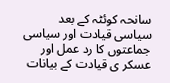سانحہ کوئٹہ کے بعد سیاسی قیادت اور سیاسی جماعتوں کا رد عمل اور عسکر ی قیادت کے بیانات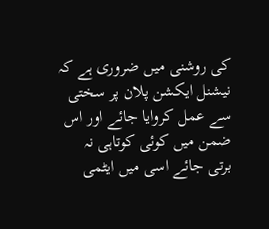کی روشنی میں ضروری ہے کہ نیشنل ایکشن پلان پر سختی سے عمل کروایا جائے اور اس ضمن میں کوئی کوتاہی نہ برتی جائے اسی میں ایٹمی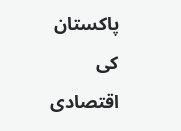پاکستان کی اقتصادی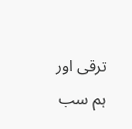ترقی اور ہم سب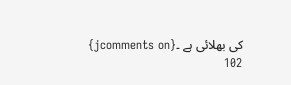کی بھلائی ہے ۔{jcomments on}
102